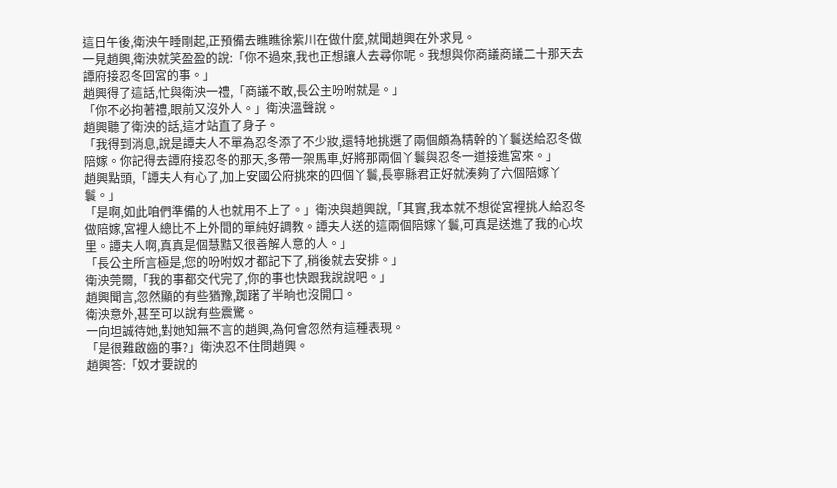這日午後,衛泱午睡剛起,正預備去瞧瞧徐紫川在做什麼,就聞趙興在外求見。
一見趙興,衛泱就笑盈盈的說:「你不過來,我也正想讓人去尋你呢。我想與你商議商議二十那天去譚府接忍冬回宮的事。」
趙興得了這話,忙與衛泱一禮,「商議不敢,長公主吩咐就是。」
「你不必拘著禮,眼前又沒外人。」衛泱溫聲說。
趙興聽了衛泱的話,這才站直了身子。
「我得到消息,說是譚夫人不單為忍冬添了不少妝,還特地挑選了兩個頗為精幹的丫鬟送給忍冬做陪嫁。你記得去譚府接忍冬的那天,多帶一架馬車,好將那兩個丫鬟與忍冬一道接進宮來。」
趙興點頭,「譚夫人有心了,加上安國公府挑來的四個丫鬟,長寧縣君正好就湊夠了六個陪嫁丫鬟。」
「是啊,如此咱們準備的人也就用不上了。」衛泱與趙興說,「其實,我本就不想從宮裡挑人給忍冬做陪嫁,宮裡人總比不上外間的單純好調教。譚夫人送的這兩個陪嫁丫鬟,可真是送進了我的心坎里。譚夫人啊,真真是個慧黠又很善解人意的人。」
「長公主所言極是,您的吩咐奴才都記下了,稍後就去安排。」
衛泱莞爾,「我的事都交代完了,你的事也快跟我說說吧。」
趙興聞言,忽然顯的有些猶豫,踟躇了半晌也沒開口。
衛泱意外,甚至可以說有些震驚。
一向坦誠待她,對她知無不言的趙興,為何會忽然有這種表現。
「是很難啟齒的事?」衛泱忍不住問趙興。
趙興答:「奴才要說的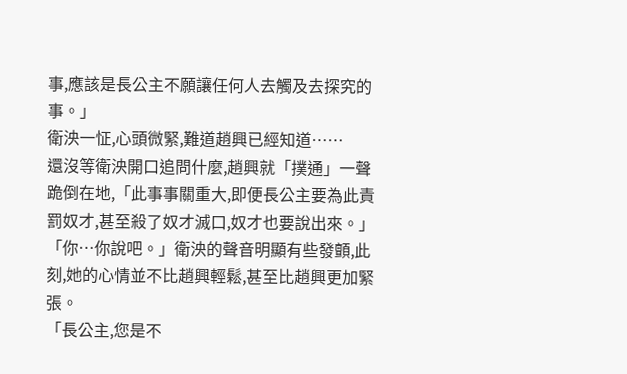事,應該是長公主不願讓任何人去觸及去探究的事。」
衛泱一怔,心頭微緊,難道趙興已經知道……
還沒等衛泱開口追問什麼,趙興就「撲通」一聲跪倒在地,「此事事關重大,即便長公主要為此責罰奴才,甚至殺了奴才滅口,奴才也要說出來。」
「你…你說吧。」衛泱的聲音明顯有些發顫,此刻,她的心情並不比趙興輕鬆,甚至比趙興更加緊張。
「長公主,您是不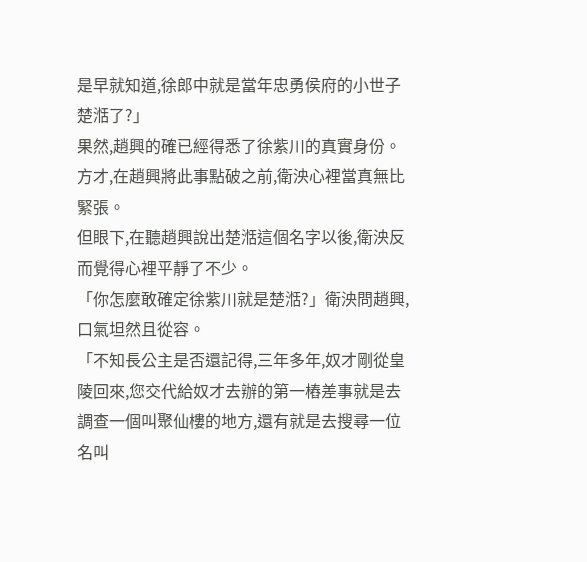是早就知道,徐郎中就是當年忠勇侯府的小世子楚湉了?」
果然,趙興的確已經得悉了徐紫川的真實身份。
方才,在趙興將此事點破之前,衛泱心裡當真無比緊張。
但眼下,在聽趙興說出楚湉這個名字以後,衛泱反而覺得心裡平靜了不少。
「你怎麼敢確定徐紫川就是楚湉?」衛泱問趙興,口氣坦然且從容。
「不知長公主是否還記得,三年多年,奴才剛從皇陵回來,您交代給奴才去辦的第一樁差事就是去調查一個叫聚仙樓的地方,還有就是去搜尋一位名叫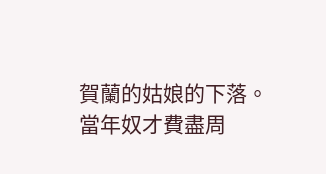賀蘭的姑娘的下落。當年奴才費盡周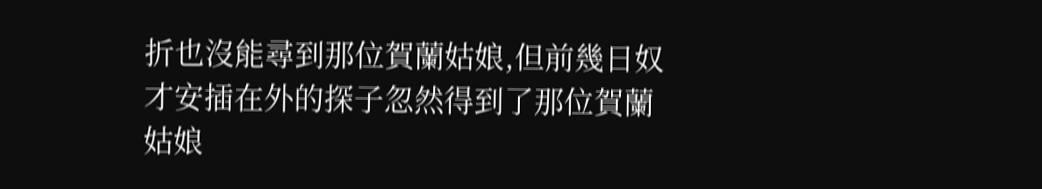折也沒能尋到那位賀蘭姑娘,但前幾日奴才安插在外的探子忽然得到了那位賀蘭姑娘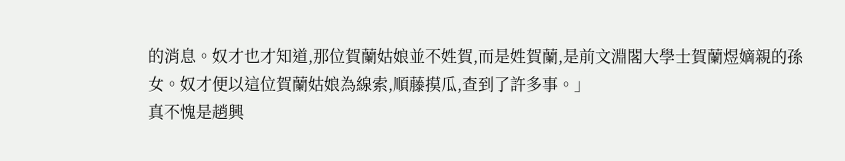的消息。奴才也才知道,那位賀蘭姑娘並不姓賀,而是姓賀蘭,是前文淵閣大學士賀蘭煜嫡親的孫女。奴才便以這位賀蘭姑娘為線索,順藤摸瓜,查到了許多事。」
真不愧是趙興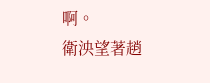啊。
衛泱望著趙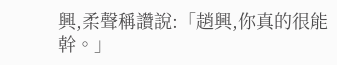興,柔聲稱讚說:「趙興,你真的很能幹。」